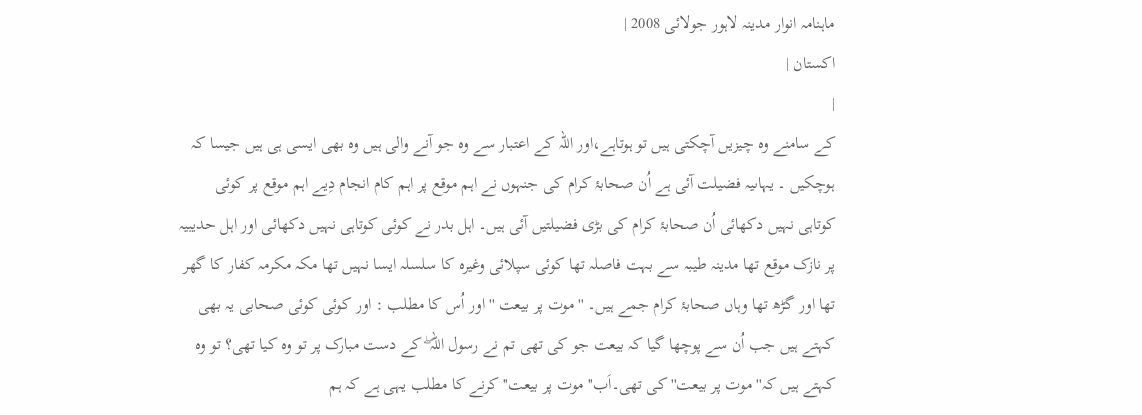ماہنامہ انوار مدینہ لاہور جولائی 2008 |
اكستان |
|
کے سامنے وہ چیزیں آچکتی ہیں تو ہوتاہے،اور اللہ کے اعتبار سے وہ جو آنے والی ہیں وہ بھی ایسی ہی ہیں جیسا کہ ہوچکیں ۔ یہاںیہ فضیلت آئی ہے اُن صحابۂ کرام کی جنہوں نے اہم موقع پر اہم کام انجام دِیے اہم موقع پر کوئی کوتاہی نہیں دکھائی اُن صحابۂ کرام کی بڑی فضیلتیں آئی ہیں۔ اہل بدر نے کوئی کوتاہی نہیں دکھائی اور اہل حدیبیہ پر نازک موقع تھا مدینہ طیبہ سے بہت فاصلہ تھا کوئی سپلائی وغیرہ کا سلسلہ ایسا نہیں تھا مکہ مکرمہ کفار کا گھر تھا اور گڑھ تھا وہاں صحابۂ کرام جمے ہیں۔ ''موت پر بیعت '' اور اُس کا مطلب : اور کوئی کوئی صحابی یہ بھی کہتے ہیں جب اُن سے پوچھا گیا کہ بیعت جو کی تھی تم نے رسول اللہ ۖ کے دست مبارک پر تو وہ کیا تھی؟ تو وہ کہتے ہیں کہ'' موت پر بیعت'' کی تھی۔اَب'' موت پر بیعت'' کرنے کا مطلب یہی ہے کہ ہم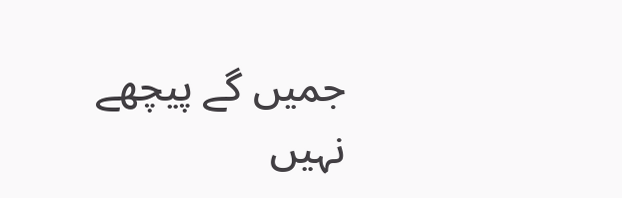جمیں گے پیچھے نہیں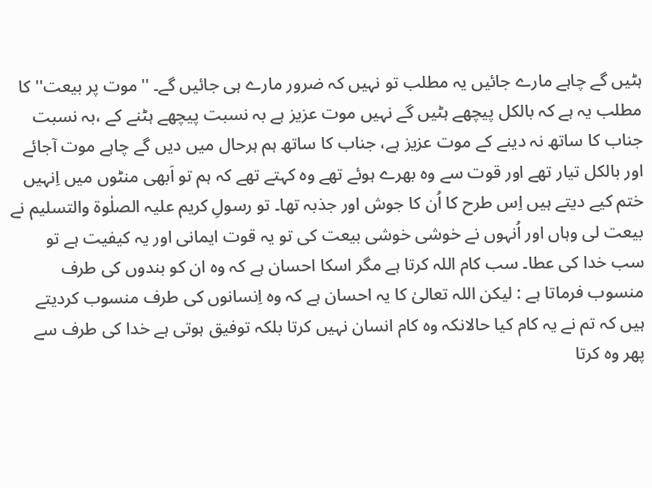ہٹیں گے چاہے مارے جائیں یہ مطلب تو نہیں کہ ضرور مارے ہی جائیں گے۔ ''موت پر بیعت'' کا مطلب یہ ہے کہ بالکل پیچھے ہٹیں گے نہیں موت عزیز ہے بہ نسبت پیچھے ہٹنے کے ،بہ نسبت جناب کا ساتھ نہ دینے کے موت عزیز ہے، جناب کا ساتھ ہم ہرحال میں دیں گے چاہے موت آجائے اور بالکل تیار تھے اور قوت سے وہ بھرے ہوئے تھے وہ کہتے تھے کہ ہم تو اَبھی منٹوں میں اِنہیں ختم کیے دیتے ہیں اِس طرح کا اُن کا جوش اور جذبہ تھا۔ تو رسولِ کریم علیہ الصلٰوة والتسلیم نے بیعت لی وہاں اور اُنہوں نے خوشی خوشی بیعت کی تو یہ قوت ایمانی اور یہ کیفیت ہے تو سب خدا کی عطا۔ سب کام اللہ کرتا ہے مگر اسکا احسان ہے کہ وہ ان کو بندوں کی طرف منسوب فرماتا ہے : لیکن اللہ تعالیٰ کا یہ احسان ہے کہ وہ اِنسانوں کی طرف منسوب کردیتے ہیں کہ تم نے یہ کام کیا حالانکہ وہ کام انسان نہیں کرتا بلکہ توفیق ہوتی ہے خدا کی طرف سے پھر وہ کرتا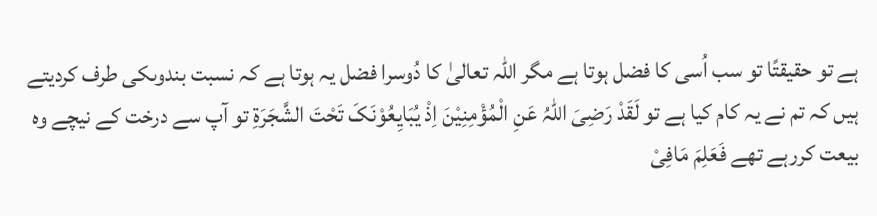ہے تو حقیقتًا تو سب اُسی کا فضل ہوتا ہے مگر اللہ تعالیٰ کا دُوسرا فضل یہ ہوتا ہے کہ نسبت بندوںکی طرف کردیتے ہیں کہ تم نے یہ کام کیا ہے تو لَقَدْ رَضِیَ اللّٰہُ عَنِ الْمُؤْمِنِیْنَ اِذْ یُبَایِعُوْنَکَ تَحْتَ الشَّجَرَةِ تو آپ سے درخت کے نیچے وہ بیعت کررہے تھے فَعَلِمَ مَافِیْ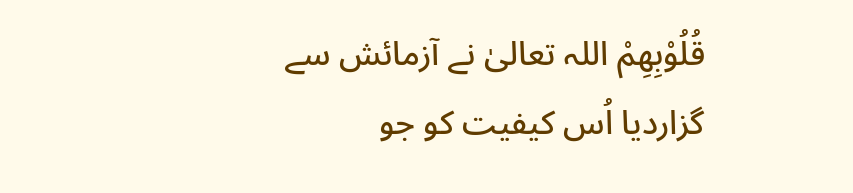قُلُوْبِھِمْ اللہ تعالیٰ نے آزمائش سے گزاردیا اُس کیفیت کو جو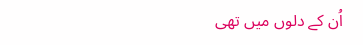اُن کے دلوں میں تھی